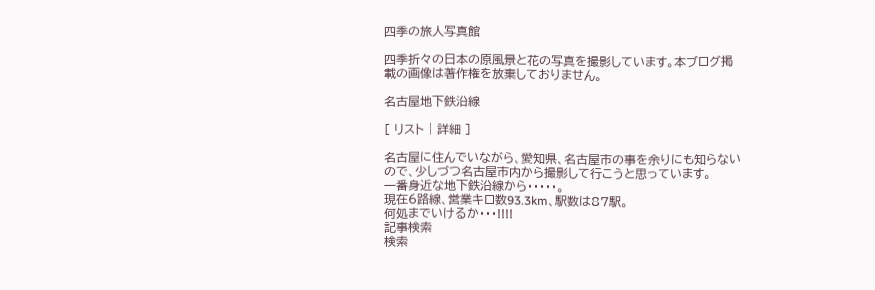四季の旅人写真館

四季折々の日本の原風景と花の写真を撮影しています。本ブログ掲載の画像は著作権を放棄しておりません。

名古屋地下鉄沿線

[ リスト | 詳細 ]

名古屋に住んでいながら、愛知県、名古屋市の事を余りにも知らないので、少しづつ名古屋市内から撮影して行こうと思っています。
一番身近な地下鉄沿線から・・・・・。
現在6路線、営業キロ数93.3km、駅数は87駅。
何処までいけるか・・・!!!!
記事検索
検索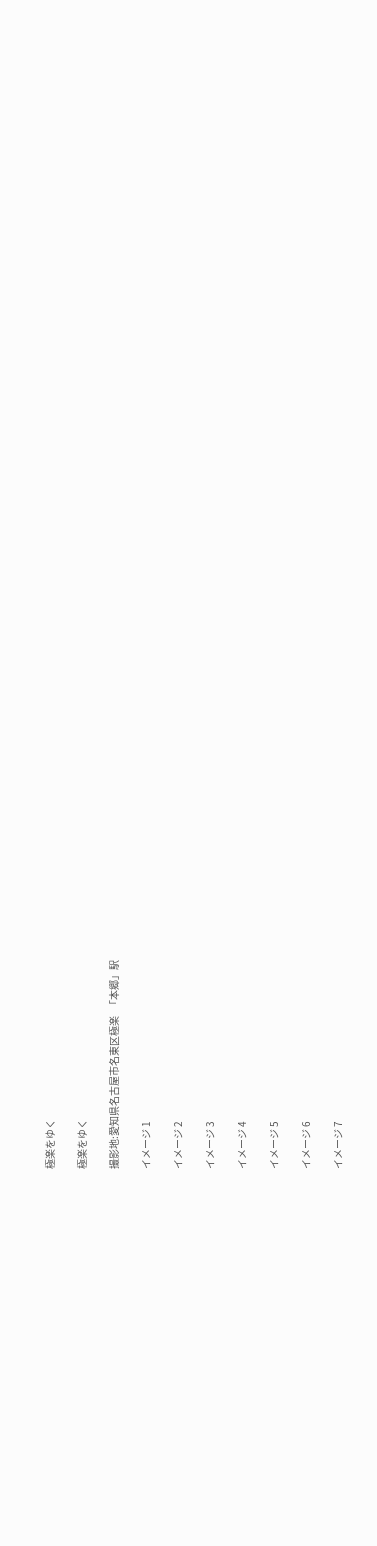極楽をゆく

極楽をゆく

撮影地:愛知県名古屋市名東区極楽   「本郷」駅

イメージ 1

イメージ 2

イメージ 3

イメージ 4

イメージ 5

イメージ 6

イメージ 7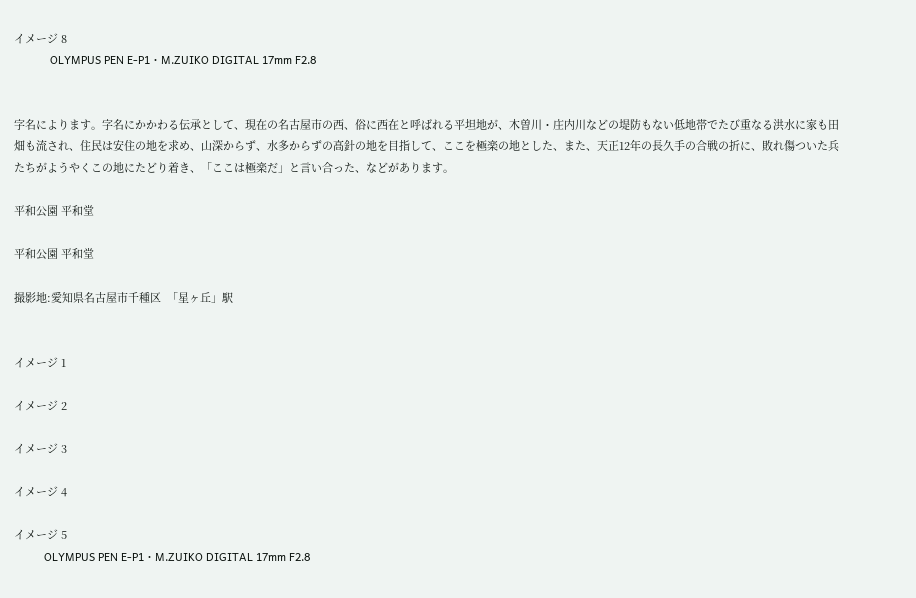イメージ 8
            OLYMPUS PEN E-P1・M.ZUIKO DIGITAL 17mm F2.8


字名によります。字名にかかわる伝承として、現在の名古屋市の西、俗に西在と呼ばれる平坦地が、木曽川・庄内川などの堤防もない低地帯でたび重なる洪水に家も田畑も流され、住民は安住の地を求め、山深からず、水多からずの高針の地を目指して、ここを極楽の地とした、また、天正12年の長久手の合戦の折に、敗れ傷ついた兵たちがようやくこの地にたどり着き、「ここは極楽だ」と言い合った、などがあります。

平和公園 平和堂

平和公園 平和堂

撮影地:愛知県名古屋市千種区  「星ヶ丘」駅


イメージ 1

イメージ 2

イメージ 3

イメージ 4

イメージ 5
          OLYMPUS PEN E-P1・M.ZUIKO DIGITAL 17mm F2.8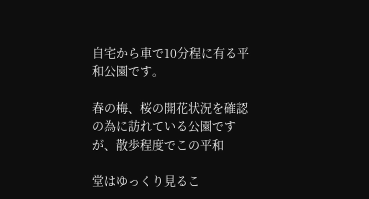自宅から車で10分程に有る平和公園です。

春の梅、桜の開花状況を確認の為に訪れている公園ですが、散歩程度でこの平和

堂はゆっくり見るこ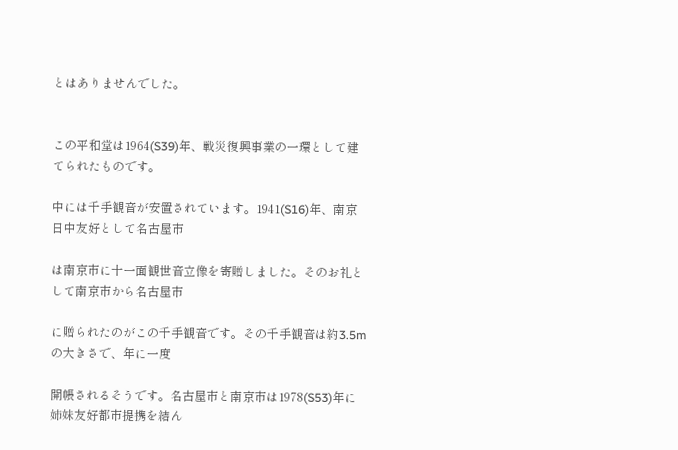とはありませんでした。


この平和堂は1964(S39)年、戦災復興事業の一環として建てられたものです。

中には千手観音が安置されています。1941(S16)年、南京日中友好として名古屋市

は南京市に十一面観世音立像を寄贈しました。そのお礼として南京市から名古屋市

に贈られたのがこの千手観音です。その千手観音は約3.5mの大きさで、年に一度

開帳されるそうです。名古屋市と南京市は1978(S53)年に姉妹友好都市提携を結ん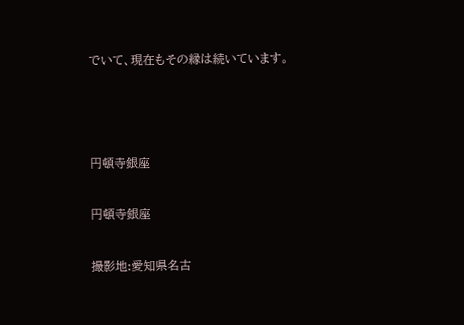でいて、現在もその縁は続いています。



円頓寺銀座

円頓寺銀座

撮影地:愛知県名古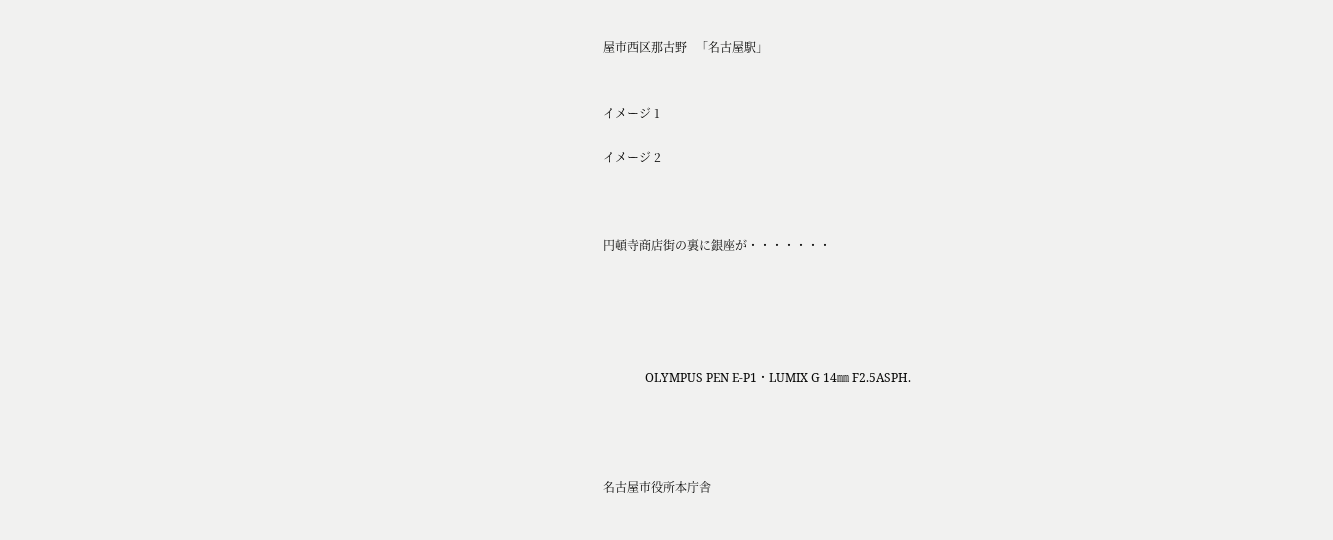屋市西区那古野   「名古屋駅」


イメージ 1

イメージ 2



円頓寺商店街の裏に銀座が・・・・・・・





              OLYMPUS PEN E-P1・LUMIX G 14㎜ F2.5ASPH.




名古屋市役所本庁舎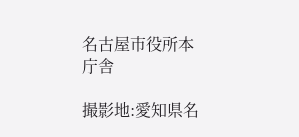名古屋市役所本庁舎

撮影地:愛知県名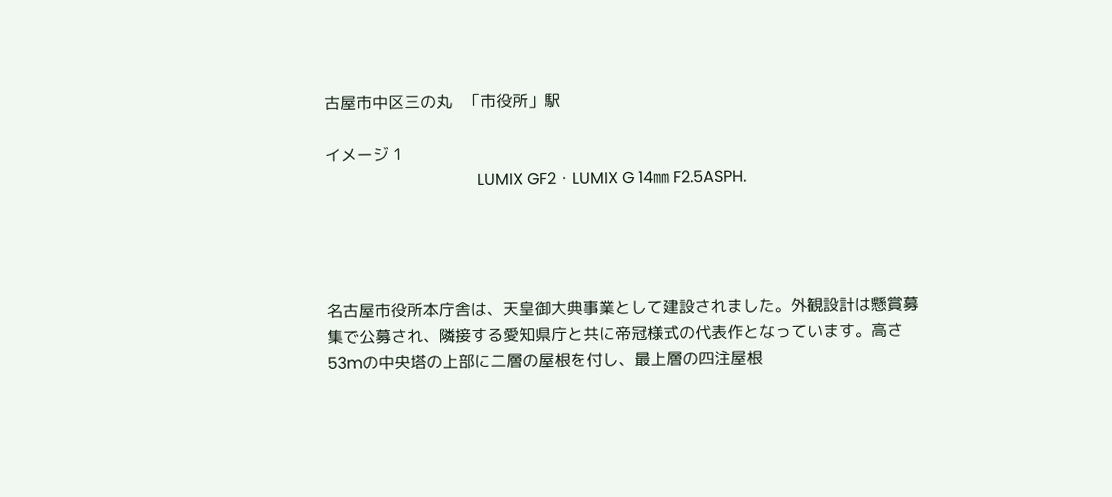古屋市中区三の丸   「市役所」駅

イメージ 1
                                      LUMIX GF2・LUMIX G 14㎜ F2.5ASPH.




名古屋市役所本庁舎は、天皇御大典事業として建設されました。外観設計は懸賞募集で公募され、隣接する愛知県庁と共に帝冠様式の代表作となっています。高さ53mの中央塔の上部に二層の屋根を付し、最上層の四注屋根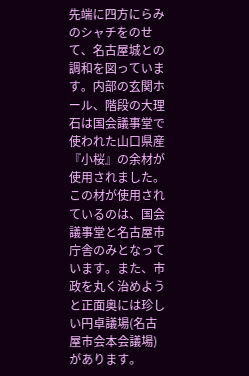先端に四方にらみのシャチをのせて、名古屋城との調和を図っています。内部の玄関ホール、階段の大理石は国会議事堂で使われた山口県産『小桜』の余材が使用されました。この材が使用されているのは、国会議事堂と名古屋市庁舎のみとなっています。また、市政を丸く治めようと正面奥には珍しい円卓議場(名古屋市会本会議場)があります。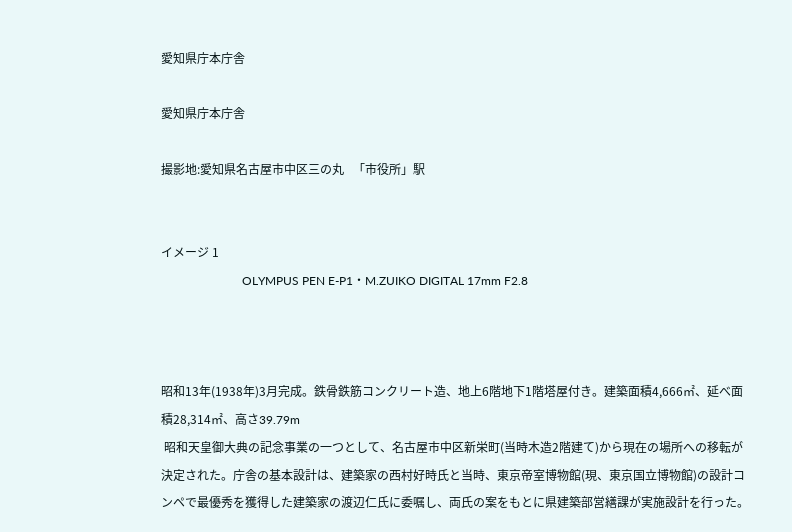愛知県庁本庁舎

愛知県庁本庁舎

撮影地:愛知県名古屋市中区三の丸   「市役所」駅


イメージ 1
                           OLYMPUS PEN E-P1・M.ZUIKO DIGITAL 17mm F2.8



昭和13年(1938年)3月完成。鉄骨鉄筋コンクリート造、地上6階地下1階塔屋付き。建築面積4,666㎡、延べ面積28,314㎡、高さ39.79m
 昭和天皇御大典の記念事業の一つとして、名古屋市中区新栄町(当時木造2階建て)から現在の場所への移転が決定された。庁舎の基本設計は、建築家の西村好時氏と当時、東京帝室博物館(現、東京国立博物館)の設計コンペで最優秀を獲得した建築家の渡辺仁氏に委嘱し、両氏の案をもとに県建築部営繕課が実施設計を行った。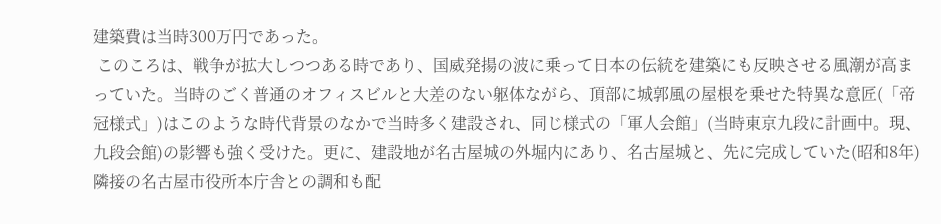建築費は当時300万円であった。
 このころは、戦争が拡大しつつある時であり、国威発揚の波に乗って日本の伝統を建築にも反映させる風潮が高まっていた。当時のごく普通のオフィスビルと大差のない躯体ながら、頂部に城郭風の屋根を乗せた特異な意匠(「帝冠様式」)はこのような時代背景のなかで当時多く建設され、同じ様式の「軍人会館」(当時東京九段に計画中。現、九段会館)の影響も強く受けた。更に、建設地が名古屋城の外堀内にあり、名古屋城と、先に完成していた(昭和8年)隣接の名古屋市役所本庁舎との調和も配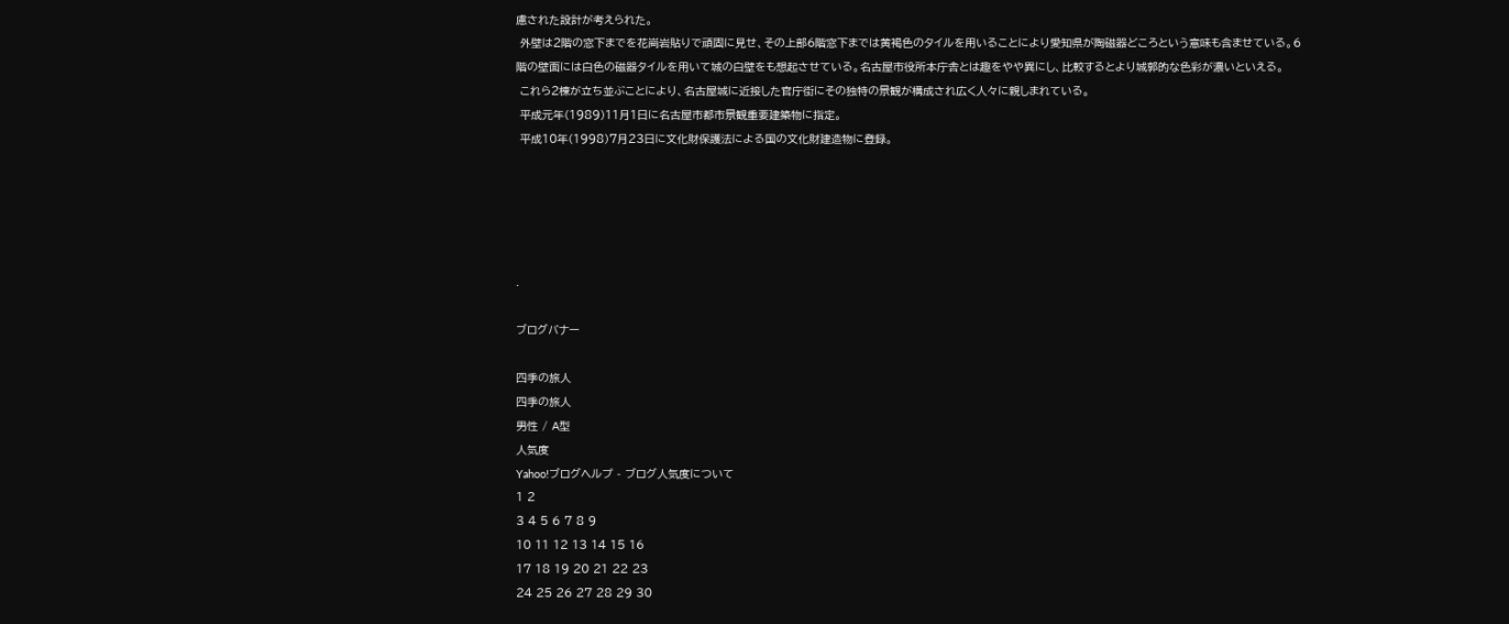慮された設計が考えられた。
 外壁は2階の窓下までを花崗岩貼りで頑固に見せ、その上部6階窓下までは黄褐色のタイルを用いることにより愛知県が陶磁器どころという意味も含ませている。6階の壁面には白色の磁器タイルを用いて城の白壁をも想起させている。名古屋市役所本庁舎とは趣をやや異にし、比較するとより城郭的な色彩が濃いといえる。
 これら2棟が立ち並ぶことにより、名古屋城に近接した官庁街にその独特の景観が構成され広く人々に親しまれている。
 平成元年(1989)11月1日に名古屋市都市景観重要建築物に指定。
 平成10年(1998)7月23日に文化財保護法による国の文化財建造物に登録。





.

ブログバナー

四季の旅人
四季の旅人
男性 / A型
人気度
Yahoo!ブログヘルプ - ブログ人気度について
1 2
3 4 5 6 7 8 9
10 11 12 13 14 15 16
17 18 19 20 21 22 23
24 25 26 27 28 29 30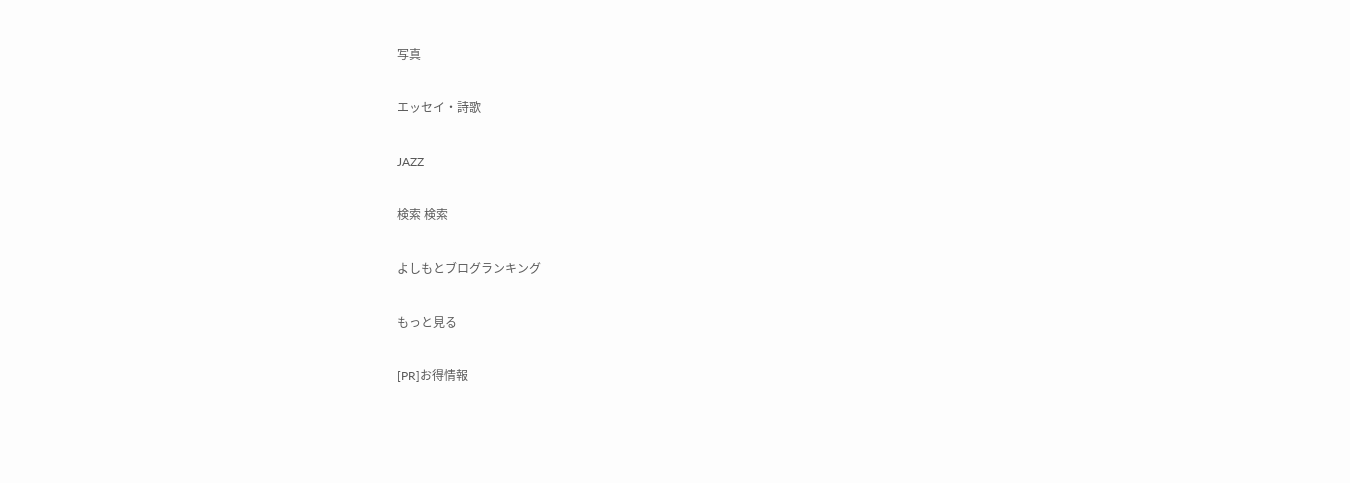写真

エッセイ・詩歌

JAZZ

検索 検索

よしもとブログランキング

もっと見る

[PR]お得情報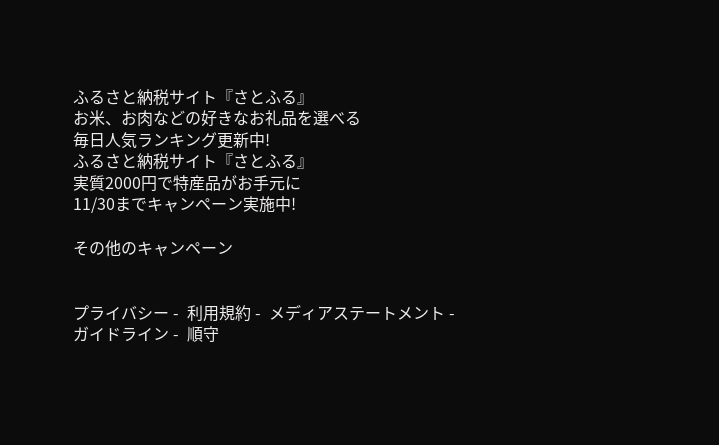ふるさと納税サイト『さとふる』
お米、お肉などの好きなお礼品を選べる
毎日人気ランキング更新中!
ふるさと納税サイト『さとふる』
実質2000円で特産品がお手元に
11/30までキャンペーン実施中!

その他のキャンペーン


プライバシー -  利用規約 -  メディアステートメント -  ガイドライン -  順守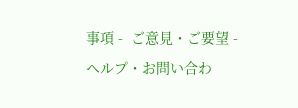事項 -  ご意見・ご要望 -  ヘルプ・お問い合わ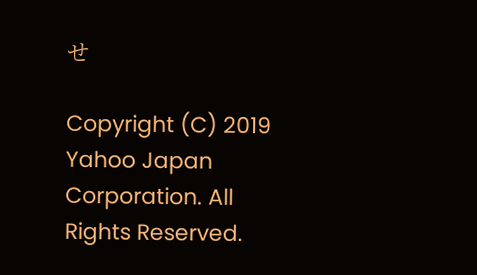せ

Copyright (C) 2019 Yahoo Japan Corporation. All Rights Reserved.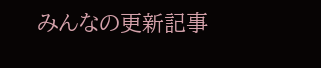みんなの更新記事